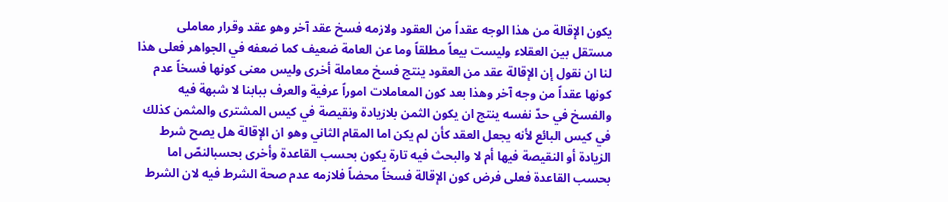يكون الإقالة من هذا الوجه عقداً من العقود ولازمه فسخ عقد آخر وهو عقد وقرار معاملى مستقل بين العقلاء وليست بيعاً مطلقاً وما عن العامة ضعيف كما ضعفه في الجواهر فعلى هذا لنا ان نقول إن الإقالة عقد من العقود ينتج فسخ معاملة أخرى وليس معنى كونها فسخاً عدم كونها عقداً من وجه آخر وهذا بعد كون المعاملات اموراً عرفية والعرف ببابنا لا شبهة فيه والفسخ في حدّ نفسه ينتج ان يكون الثمن بلازيادة ونقيصة في كيس المشترى والمثمن كذلك في كيس البائع لأنه يجعل العقد كأن لم يكن اما المقام الثاني وهو ان الإقالة هل يصح شرط الزيادة أو النقيصة فيها أم لا والبحث فيه تارة يكون بحسب القاعدة وأخرى بحسبالنصّ اما بحسب القاعدة فعلى فرض كون الإقالة فسخاً محضاً فلازمه عدم صحة الشرط فيه لان الشرط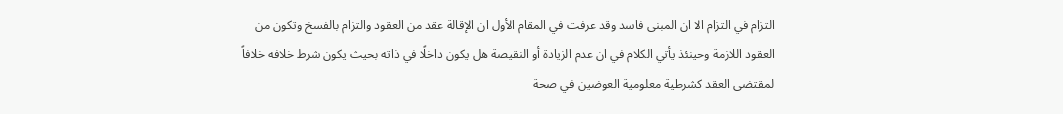التزام في التزام الا ان المبنى فاسد وقد عرفت في المقام الأول ان الإقالة عقد من العقود والتزام بالفسخ وتكون من العقود اللازمة وحينئذ يأتي الكلام في ان عدم الزيادة أو النقيصة هل يكون داخلًا في ذاته بحيث يكون شرط خلافه خلافاً لمقتضى العقد كشرطية معلومية العوضين في صحة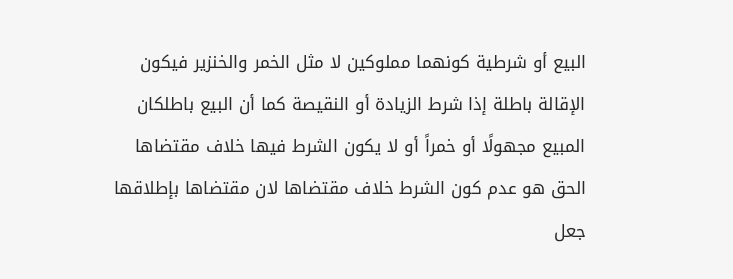البيع أو شرطية كونهما مملوكين لا مثل الخمر والخنزير فيكون الإقالة باطلة إذا شرط الزيادة أو النقيصة كما أن البيع باطلكان المبيع مجهولًا أو خمراً أو لا يكون الشرط فيها خلاف مقتضاها الحق هو عدم كون الشرط خلاف مقتضاها لان مقتضاها بإطلاقها جعل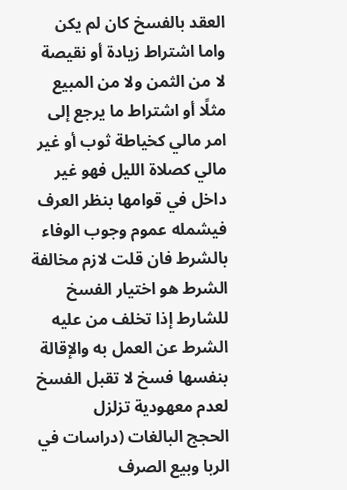العقد بالفسخ كان لم يكن واما اشتراط زيادة أو نقيصة لا من الثمن ولا من المبيع مثلًا أو اشتراط ما يرجع إلى امر مالي كخياطة ثوب أو غير مالي كصلاة الليل فهو غير داخل في قوامها بنظر العرف فيشمله عموم وجوب الوفاء بالشرط فان قلت لازم مخالفة الشرط هو اختيار الفسخ للشارط إذا تخلف من عليه الشرط عن العمل به والإقالة بنفسها فسخ لا تقبل الفسخ لعدم معهودية تزلزل
الحجج البالغات (دراسات في الربا وبيع الصرف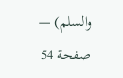والسلم) — صفحة 54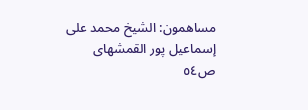مساهمون: الشيخ محمد على إسماعيل پور القمشهاى
ص٥٤